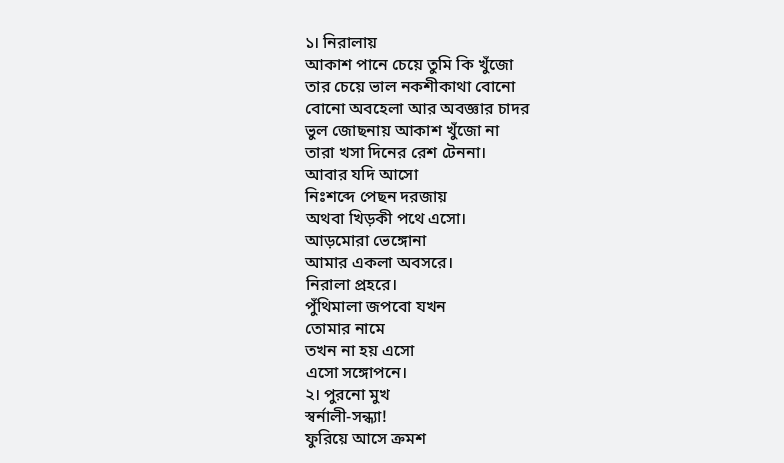১। নিরালায়
আকাশ পানে চেয়ে তুমি কি খুঁজো
তার চেয়ে ভাল নকশীকাথা বোনো
বোনো অবহেলা আর অবজ্ঞার চাদর
ভুল জোছনায় আকাশ খুঁজো না
তারা খসা দিনের রেশ টেননা।
আবার যদি আসো
নিঃশব্দে পেছন দরজায়
অথবা খিড়কী পথে এসো।
আড়মোরা ভেঙ্গোনা
আমার একলা অবসরে।
নিরালা প্রহরে।
পুঁথিমালা জপবো যখন
তোমার নামে
তখন না হয় এসো
এসো সঙ্গোপনে।
২। পুরনো মুখ
স্বর্নালী-সন্ধ্যা!
ফুরিয়ে আসে ক্রমশ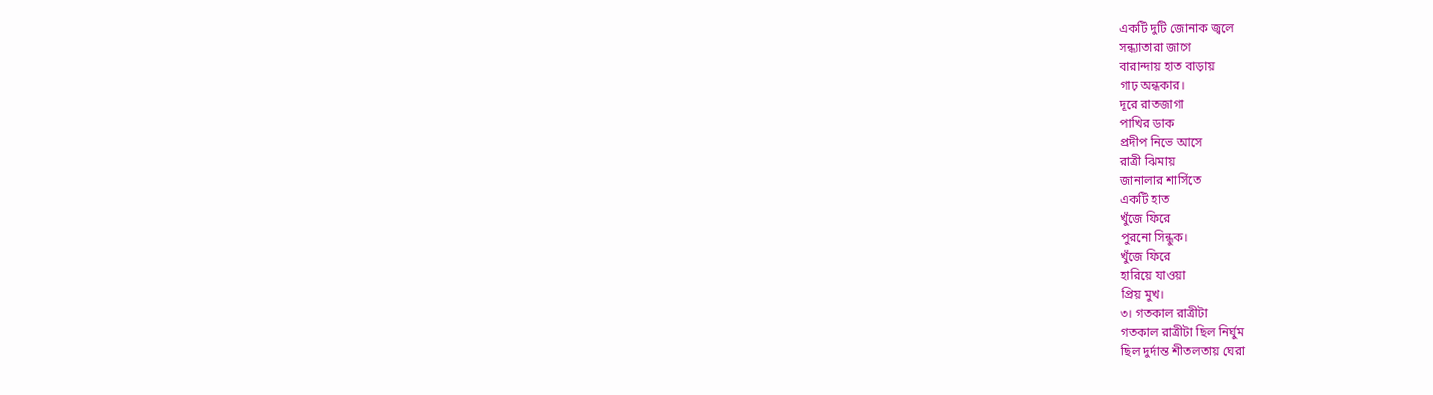একটি দুটি জোনাক জ্বলে
সন্ধ্যাতারা জাগে
বারান্দায় হাত বাড়ায়
গাঢ় অন্ধকার।
দূরে রাতজাগা
পাখির ডাক
প্রদীপ নিভে আসে
রাত্রী ঝিমায়
জানালার শার্সিতে
একটি হাত
খুঁজে ফিরে
পুরনো সিন্ধুক।
খুঁজে ফিরে
হারিয়ে যাওয়া
প্রিয় মুখ।
৩। গতকাল রাত্রীটা
গতকাল রাত্রীটা ছিল নির্ঘুম
ছিল দুর্দান্ত শীতলতায় ঘেরা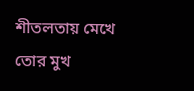শীতলতায় মেখে তোর মুখ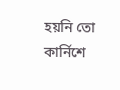হয়নি তো কার্নিশে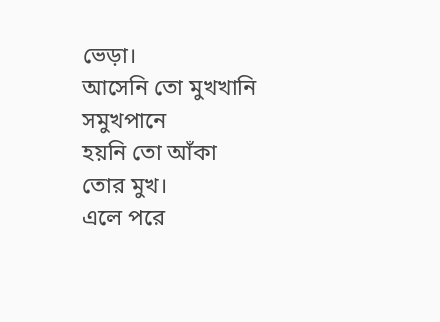ভেড়া।
আসেনি তো মুখখানি
সমুখপানে
হয়নি তো আঁকা
তোর মুখ।
এলে পরে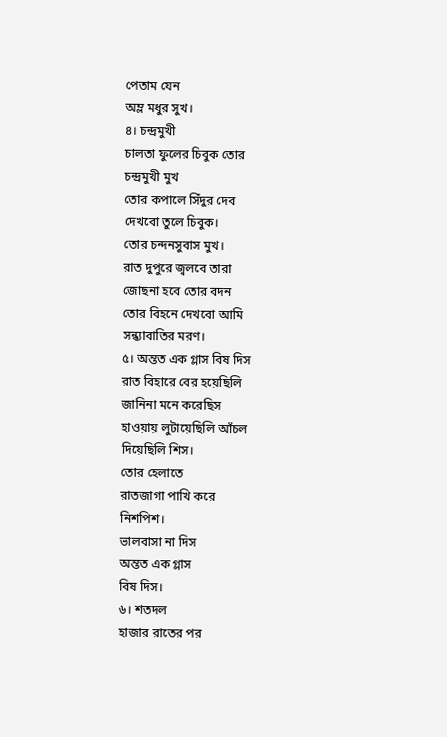পেতাম যেন
অম্ল মধুর সুখ।
৪। চন্দ্রমুখী
চালতা ফুলের চিবুক তোর
চন্দ্রমুখী মুখ
তোর কপালে সিঁদুর দেব
দেখবো তুলে চিবুক।
তোর চন্দনসুবাস মুখ।
রাত দুপুরে জ্বলবে তারা
জোছনা হবে তোর বদন
তোর বিহনে দেখবো আমি
সন্ধ্যাবাতির মরণ।
৫। অন্তত এক গ্লাস বিষ দিস
রাত বিহারে বের হয়েছিলি
জানিনা মনে করেছিস
হাওয়ায় লুটায়েছিলি আঁচল
দিয়েছিলি শিস।
তোর হেলাতে
রাতজাগা পাখি করে
নিশপিশ।
ভালবাসা না দিস
অন্তত এক গ্লাস
বিষ দিস।
৬। শতদল
হাজার রাতের পর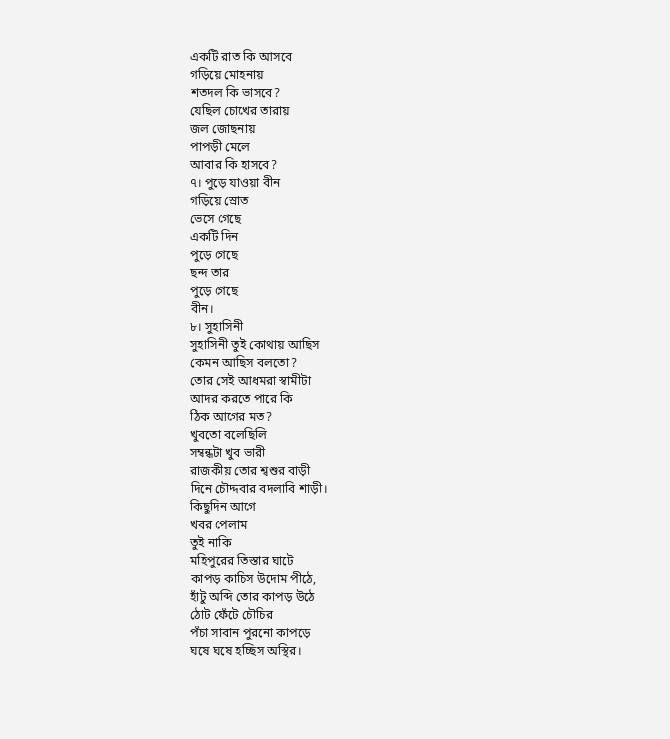একটি রাত কি আসবে
গড়িয়ে মোহনায়
শতদল কি ভাসবে?
যেছিল চোখের তারায়
জল জোছনায়
পাপড়ী মেলে
আবার কি হাসবে?
৭। পুড়ে যাওয়া বীন
গড়িয়ে স্রোত
ভেসে গেছে
একটি দিন
পুড়ে গেছে
ছন্দ তার
পুড়ে গেছে
বীন।
৮। সুহাসিনী
সুহাসিনী তুই কোথায় আছিস
কেমন আছিস বলতো?
তোর সেই আধমরা স্বামীটা
আদর করতে পারে কি
ঠিক আগের মত?
খুবতো বলেছিলি
সম্বন্ধটা খুব ভারী
রাজকীয় তোর শ্বশুর বাড়ী
দিনে চৌদ্দবার বদলাবি শাড়ী।
কিছুদিন আগে
খবর পেলাম
তুই নাকি
মহিপুরের তিস্তার ঘাটে
কাপড় কাচিস উদোম পীঠে,
হাঁটু অব্দি তোর কাপড় উঠে
ঠোট ফেঁটে চৌচির
পঁচা সাবান পুরনো কাপড়ে
ঘষে ঘষে হচ্ছিস অস্থির।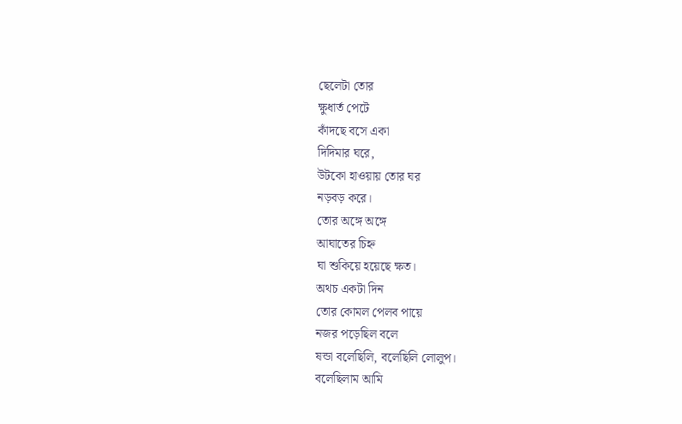ছেলেটা তোর
ক্ষুধার্ত পেটে
কাঁদছে বসে একা
দিদিমার ঘরে,
উটকো হাওয়ায় তোর ঘর
নড়বড় করে।
তোর অঙ্গে অঙ্গে
আঘাতের চিহ্ন
ঘা শুকিয়ে হয়েছে ক্ষত।
অথচ একটা দিন
তোর কোমল পেলব পায়ে
নজর পড়েছিল বলে
ষন্ডা বলেছিলি, বলেছিলি লোলুপ।
বলেছিলাম আমি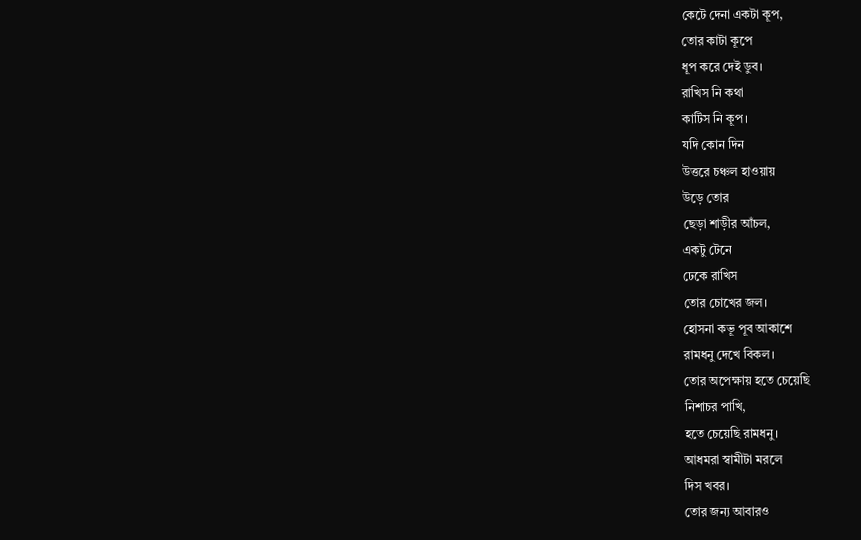কেটে দেনা একটা কূপ,
তোর কাটা কূপে
ধূপ করে দেই ডুব।
রাখিস নি কথা
কাটিস নি কূপ।
যদি কোন দিন
উত্তরে চঞ্চল হাওয়ায়
উড়ে তোর
ছেড়া শাড়ীর আঁচল,
একটু টেনে
ঢেকে রাখিস
তোর চোখের জল।
হোসনা কভূ পূব আকাশে
রামধনু দেখে বিকল।
তোর অপেক্ষায় হতে চেয়েছি
নিশাচর পাখি,
হতে চেয়েছি রামধনু।
আধমরা স্বামীটা মরলে
দিস খবর।
তোর জন্য আবারও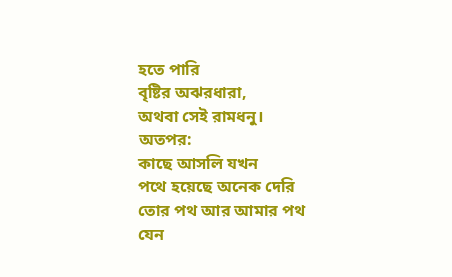হতে পারি
বৃষ্টির অঝরধারা,
অথবা সেই রামধনু।
অতপর:
কাছে আসলি যখন
পথে হয়েছে অনেক দেরি
তোর পথ আর আমার পথ
যেন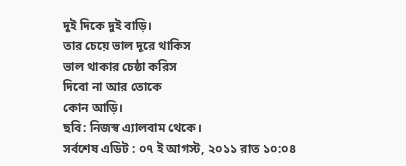দুই দিকে দুই বাড়ি।
তার চেয়ে ভাল দূরে থাকিস
ভাল থাকার চেষ্ঠা করিস
দিবো না আর তোকে
কোন আড়ি।
ছবি: নিজস্ব এ্যালবাম থেকে।
সর্বশেষ এডিট : ০৭ ই আগস্ট, ২০১১ রাত ১০:০৪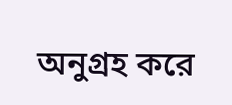অনুগ্রহ করে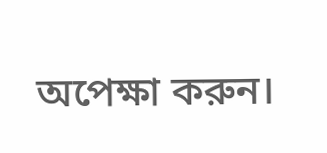অপেক্ষা করুন।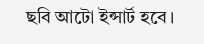ছবি আটো ইন্সার্ট হবে।